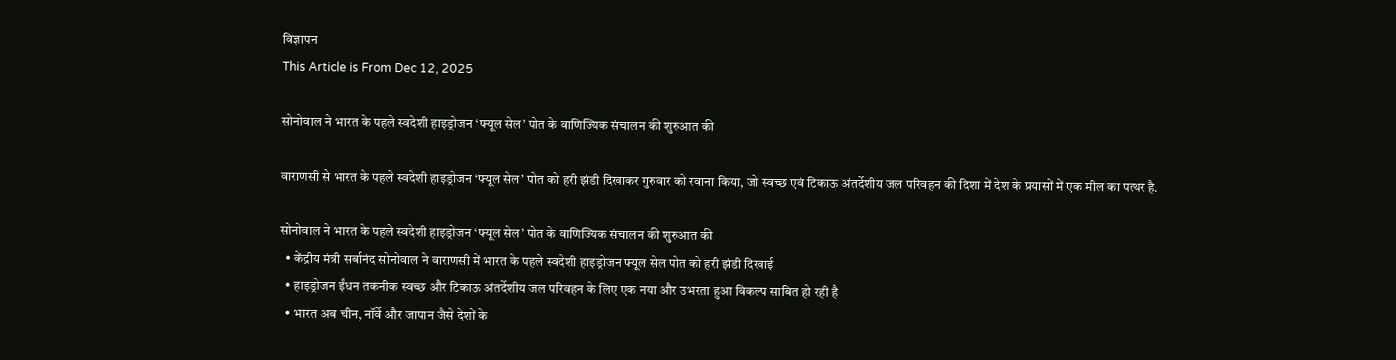विज्ञापन
This Article is From Dec 12, 2025

सोनोवाल ने भारत के पहले स्वदेशी हाइड्रोजन ‘फ्यूल सेल’ पोत के वाणिज्यिक संचालन की शुरुआत की

वाराणसी से भारत के पहले स्वदेशी हाइड्रोजन ‘फ्यूल सेल’ पोत को हरी झंडी दिखाकर गुरुवार को रवाना किया, जो स्वच्छ एवं टिकाऊ अंतर्देशीय जल परिवहन की दिशा में देश के प्रयासों में एक मील का पत्थर है.

सोनोवाल ने भारत के पहले स्वदेशी हाइड्रोजन ‘फ्यूल सेल’ पोत के वाणिज्यिक संचालन की शुरुआत की
  • केंद्रीय मंत्री सर्बानंद सोनोवाल ने वाराणसी में भारत के पहले स्वदेशी हाइड्रोजन फ्यूल सेल पोत को हरी झंडी दिखाई
  • हाइड्रोजन ईंधन तकनीक स्वच्छ और टिकाऊ अंतर्देशीय जल परिवहन के लिए एक नया और उभरता हुआ विकल्प साबित हो रही है
  • भारत अब चीन, नॉर्वे और जापान जैसे देशों के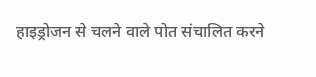हाइड्रोजन से चलने वाले पोत संचालित करने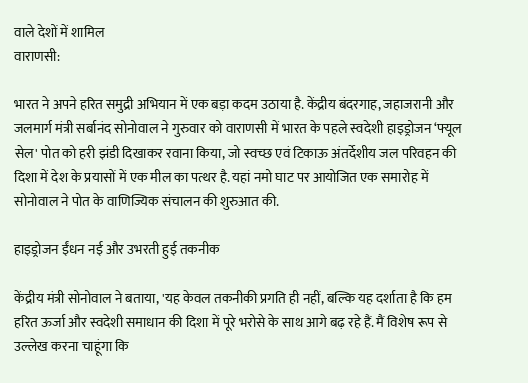वाले देशों में शामिल
वाराणसी:

भारत ने अपने हरित समुद्री अभियान में एक बड़ा कदम उठाया है. केंद्रीय बंदरगाह, जहाजरानी और जलमार्ग मंत्री सर्बानंद सोनोवाल ने गुरुवार को वाराणसी में भारत के पहले स्वदेशी हाइड्रोजन ‘फ्यूल सेल' पोत को हरी झंडी दिखाकर रवाना किया, जो स्वच्छ एवं टिकाऊ अंतर्देशीय जल परिवहन की दिशा में देश के प्रयासों में एक मील का पत्थर है. यहां नमो घाट पर आयोजित एक समारोह में सोनोवाल ने पोत के वाणिज्यिक संचालन की शुरुआत की.

हाइड्रोजन ईंधन नई और उभरती हुई तकनीक

केंद्रीय मंत्री सोनोवाल ने बताया, 'यह केवल तकनीकी प्रगति ही नहीं, बल्कि यह दर्शाता है कि हम हरित ऊर्जा और स्‍वदेशी समाधान की दिशा में पूरे भरोसे के साथ आगे बढ़ रहे हैं. मैं विशेष रूप से उल्लेख करना चाहूंगा कि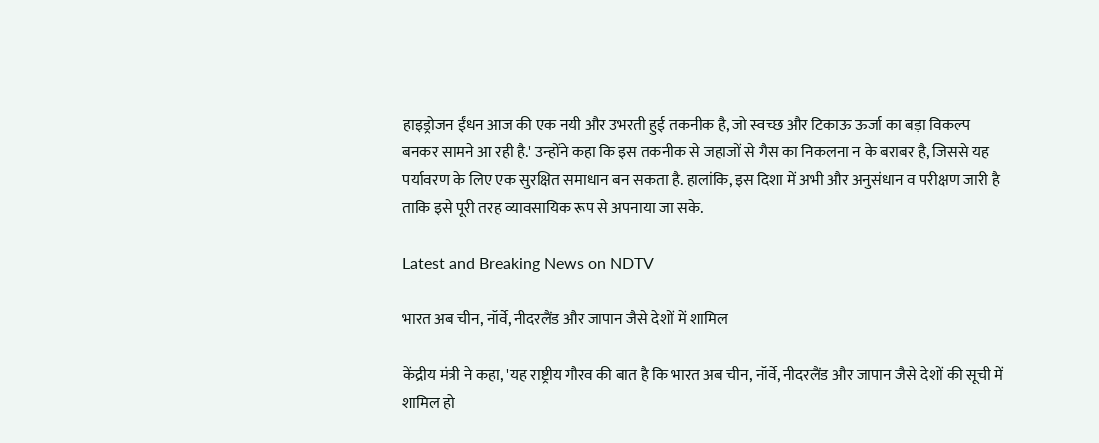हाइड्रोजन ईंधन आज की एक नयी और उभरती हुई तकनीक है, जो स्वच्छ और टिकाऊ ऊर्जा का बड़ा विकल्प बनकर सामने आ रही है.' उन्‍होंने कहा कि इस तकनीक से जहाजों से गैस का निकलना न के बराबर है, जिससे यह पर्यावरण के लिए एक सुरक्षित समाधान बन सकता है. हालांकि, इस दिशा में अभी और अनुसंधान व परीक्षण जारी है ताकि इसे पूरी तरह व्यावसायिक रूप से अपनाया जा सके.

Latest and Breaking News on NDTV

भारत अब चीन, नॉर्वे, नीदरलैंड और जापान जैसे देशों में शामिल

केंद्रीय मंत्री ने कहा, 'यह राष्ट्रीय गौरव की बात है कि भारत अब चीन, नॉर्वे, नीदरलैंड और जापान जैसे देशों की सूची में शामिल हो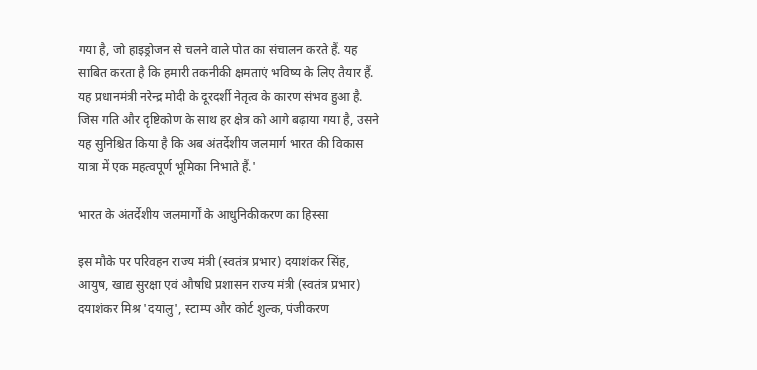गया है, जो हाइड्रोजन से चलने वाले पोत का संचालन करते हैं. यह साबित करता है कि हमारी तकनीकी क्षमताएं भविष्य के लिए तैयार हैं. यह प्रधानमंत्री नरेन्द्र मोदी के दूरदर्शी नेतृत्व के कारण संभव हुआ है. जिस गति और दृष्टिकोण के साथ हर क्षेत्र को आगे बढ़ाया गया है, उसने यह सुनिश्चित किया है कि अब अंतर्देशीय जलमार्ग भारत की विकास यात्रा में एक महत्वपूर्ण भूमिका निभाते हैं.'

भारत के अंतर्देशीय जलमार्गों के आधुनिकीकरण का हिस्सा

इस मौके पर परिवहन राज्‍य मंत्री (स्‍वतंत्र प्रभार) दयाशंकर सिंह, आयुष, खाद्य सुरक्षा एवं औषधि प्रशासन राज्य मंत्री (स्वतंत्र प्रभार) दयाशंकर मिश्र 'दयालु', स्टाम्प और कोर्ट शुल्क, पंजीकरण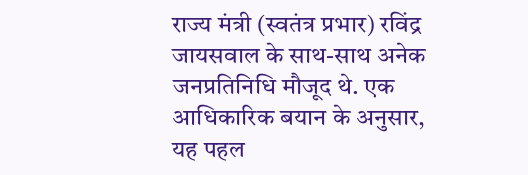राज्य मंत्री (स्वतंत्र प्रभार) रविंद्र जायसवाल के साथ-साथ अनेक जनप्रतिनिधि मौजूद थे. एक आधिकारिक बयान के अनुसार, यह पहल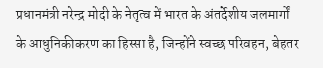प्रधानमंत्री नरेन्द्र मोदी के नेतृत्व में भारत के अंतर्देशीय जलमार्गों के आधुनिकीकरण का हिस्सा है, जिन्होंने स्वच्छ परिवहन, बेहतर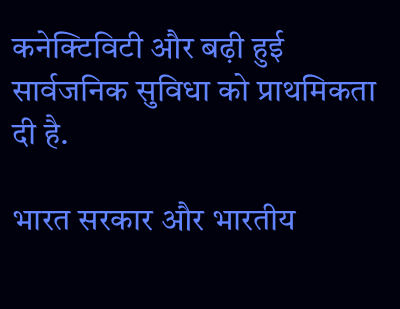कनेक्टिविटी और बढ़ी हुई सार्वजनिक सुविधा को प्राथमिकता दी है.

भारत सरकार और भारतीय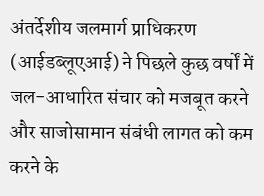अंतर्देशीय जलमार्ग प्राधिकरण (आईडब्‍लूएआई) ने पिछले कुछ वर्षों में जल-आधारित संचार को मजबूत करने और साजोसामान संबंधी लागत को कम करने के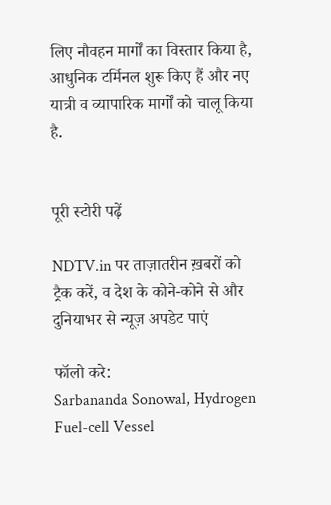लिए नौवहन मार्गों का विस्तार किया है, आधुनिक टर्मिनल शुरू किए हैं और नए यात्री व व्यापारिक मार्गों को चालू किया है.


पूरी स्टोरी पढ़ें

NDTV.in पर ताज़ातरीन ख़बरों को ट्रैक करें, व देश के कोने-कोने से और दुनियाभर से न्यूज़ अपडेट पाएं

फॉलो करे:
Sarbananda Sonowal, Hydrogen Fuel-cell Vessel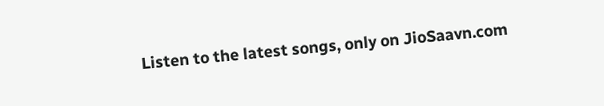Listen to the latest songs, only on JioSaavn.com